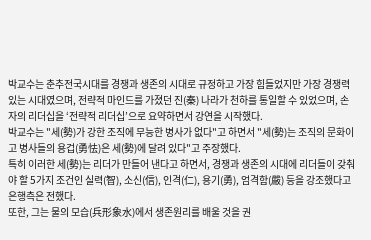박교수는 춘추전국시대를 경쟁과 생존의 시대로 규정하고 가장 힘들었지만 가장 경쟁력 있는 시대였으며, 전략적 마인드를 가졌던 진(秦) 나라가 천하를 통일할 수 있었으며, 손자의 리더십을 ‘전략적 리더십’으로 요약하면서 강연을 시작했다.
박교수는 "세(勢)가 강한 조직에 무능한 병사가 없다"고 하면서 "세(勢)는 조직의 문화이고 병사들의 용겁(勇怯)은 세(勢)에 달려 있다"고 주장했다.
특히 이러한 세(勢)는 리더가 만들어 낸다고 하면서, 경쟁과 생존의 시대에 리더들이 갖춰야 할 5가지 조건인 실력(智), 소신(信), 인격(仁), 용기(勇), 엄격함(嚴) 등을 강조했다고 은행측은 전했다.
또한, 그는 물의 모습(兵形象水)에서 생존원리를 배울 것을 권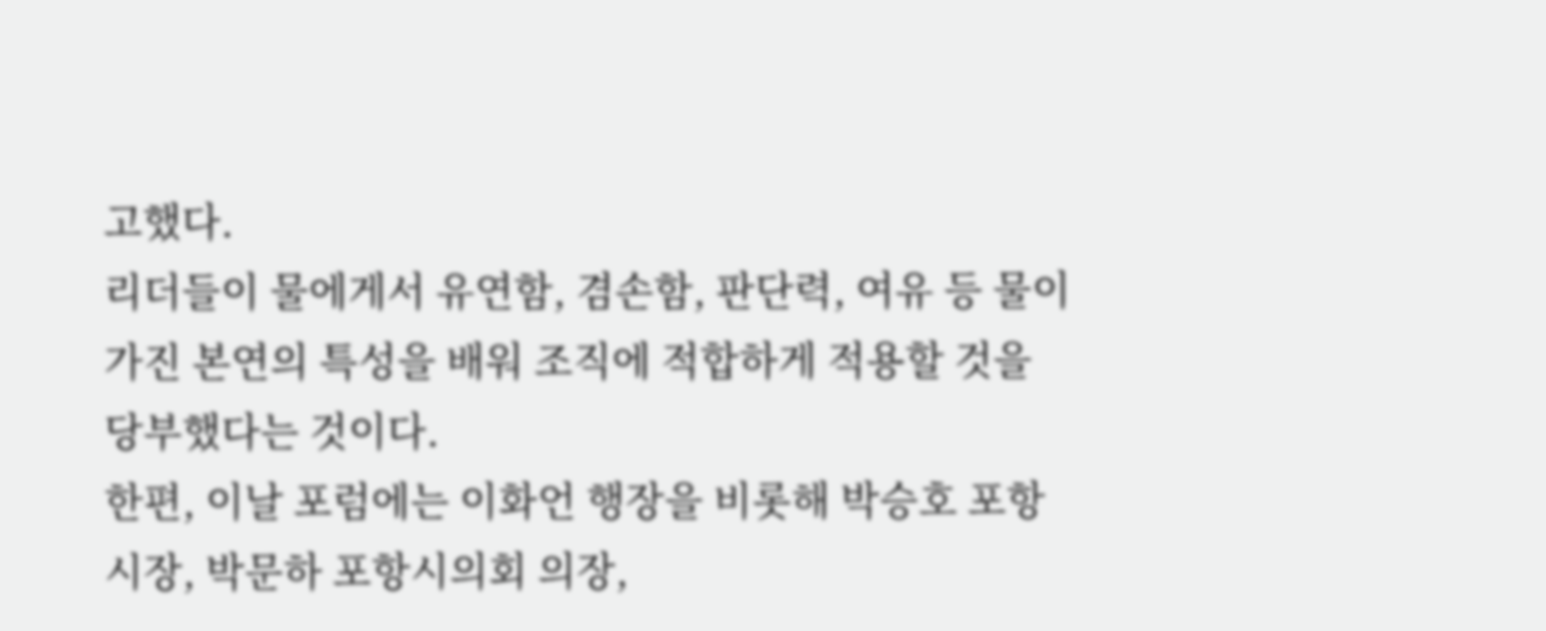고했다.
리더들이 물에게서 유연함, 겸손함, 판단력, 여유 등 물이 가진 본연의 특성을 배워 조직에 적합하게 적용할 것을 당부했다는 것이다.
한편, 이날 포럼에는 이화언 행장을 비롯해 박승호 포항시장, 박문하 포항시의회 의장,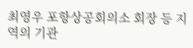최영우 포항상공회의소 회장 등 지역의 기관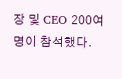장 및 CEO 200여 명이 참석했다.